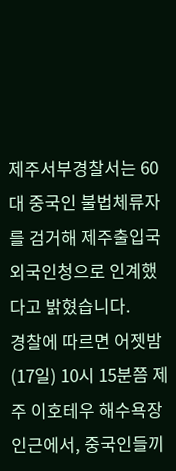제주서부경찰서는 60대 중국인 불법체류자를 검거해 제주출입국외국인청으로 인계했다고 밝혔습니다.
경찰에 따르면 어젯밤(17일) 10시 15분쯤 제주 이호테우 해수욕장 인근에서, 중국인들끼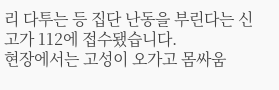리 다투는 등 집단 난동을 부린다는 신고가 112에 접수됐습니다.
현장에서는 고성이 오가고 몸싸움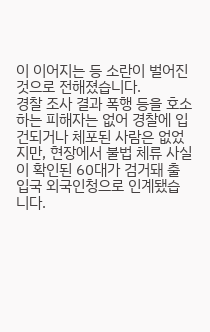이 이어지는 등 소란이 벌어진 것으로 전해졌습니다.
경찰 조사 결과 폭행 등을 호소하는 피해자는 없어 경찰에 입건되거나 체포된 사람은 없었지만, 현장에서 불법 체류 사실이 확인된 60대가 검거돼 출입국 외국인청으로 인계됐습니다.